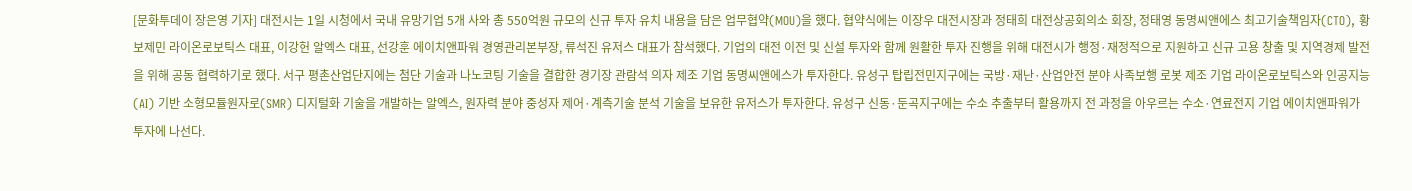[문화투데이 장은영 기자] 대전시는 1일 시청에서 국내 유망기업 5개 사와 총 550억원 규모의 신규 투자 유치 내용을 담은 업무협약(MOU)을 했다. 협약식에는 이장우 대전시장과 정태희 대전상공회의소 회장, 정태영 동명씨앤에스 최고기술책임자(CTO), 황보제민 라이온로보틱스 대표, 이강헌 알엑스 대표, 선강훈 에이치앤파워 경영관리본부장, 류석진 유저스 대표가 참석했다. 기업의 대전 이전 및 신설 투자와 함께 원활한 투자 진행을 위해 대전시가 행정·재정적으로 지원하고 신규 고용 창출 및 지역경제 발전을 위해 공동 협력하기로 했다. 서구 평촌산업단지에는 첨단 기술과 나노코팅 기술을 결합한 경기장 관람석 의자 제조 기업 동명씨앤에스가 투자한다. 유성구 탑립전민지구에는 국방·재난·산업안전 분야 사족보행 로봇 제조 기업 라이온로보틱스와 인공지능(AI) 기반 소형모듈원자로(SMR) 디지털화 기술을 개발하는 알엑스, 원자력 분야 중성자 제어·계측기술 분석 기술을 보유한 유저스가 투자한다. 유성구 신동·둔곡지구에는 수소 추출부터 활용까지 전 과정을 아우르는 수소·연료전지 기업 에이치앤파워가 투자에 나선다.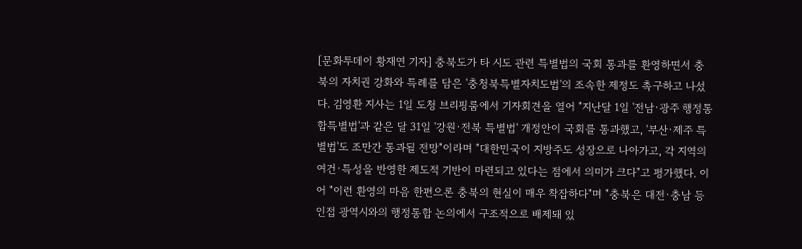[문화투데이 황재연 기자] 충북도가 타 시도 관련 특별법의 국회 통과를 환영하면서 충북의 자치권 강화와 특례를 담은 '충청북특별자치도법'의 조속한 제정도 촉구하고 나섰다. 김영환 지사는 1일 도청 브리핑룸에서 기자회견을 열어 "지난달 1일 '전남·광주 행정통합특별법'과 같은 달 31일 '강원·전북 특별법' 개정안이 국회를 통과했고, '부산·제주 특별법'도 조만간 통과될 전망"이라며 "대한민국이 지방주도 성장으로 나아가고, 각 지역의 여건·특성을 반영한 제도적 기반이 마련되고 있다는 점에서 의미가 크다"고 평가했다. 이어 "이런 환영의 마음 한편으론 충북의 현실이 매우 착잡하다"며 "충북은 대전·충남 등 인접 광역시와의 행정통합 논의에서 구조적으로 배제돼 있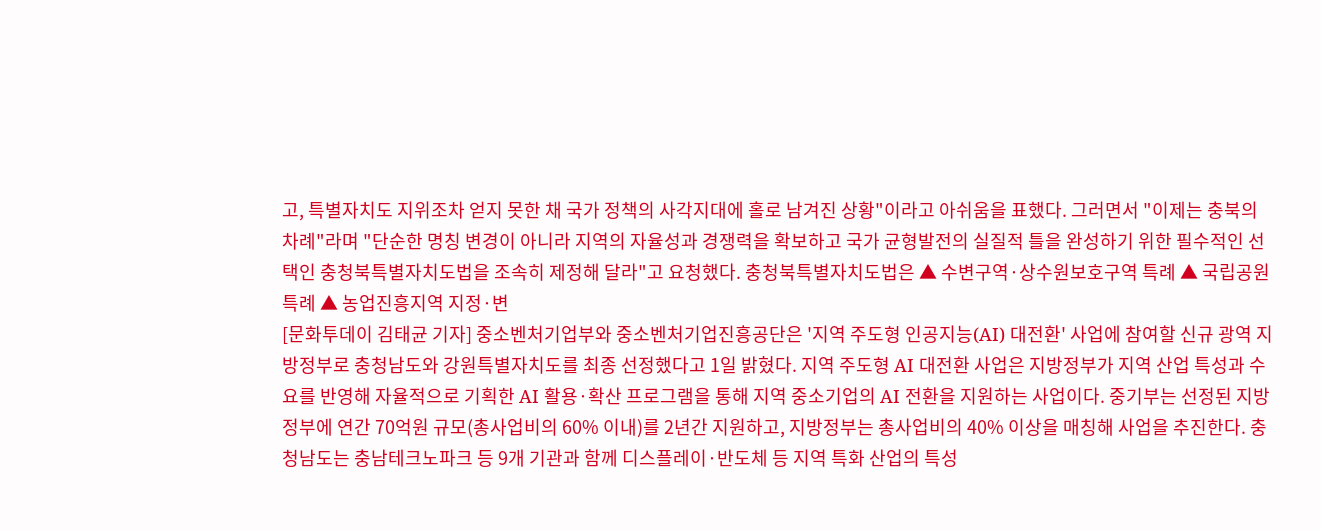고, 특별자치도 지위조차 얻지 못한 채 국가 정책의 사각지대에 홀로 남겨진 상황"이라고 아쉬움을 표했다. 그러면서 "이제는 충북의 차례"라며 "단순한 명칭 변경이 아니라 지역의 자율성과 경쟁력을 확보하고 국가 균형발전의 실질적 틀을 완성하기 위한 필수적인 선택인 충청북특별자치도법을 조속히 제정해 달라"고 요청했다. 충청북특별자치도법은 ▲ 수변구역·상수원보호구역 특례 ▲ 국립공원 특례 ▲ 농업진흥지역 지정·변
[문화투데이 김태균 기자] 중소벤처기업부와 중소벤처기업진흥공단은 '지역 주도형 인공지능(AI) 대전환' 사업에 참여할 신규 광역 지방정부로 충청남도와 강원특별자치도를 최종 선정했다고 1일 밝혔다. 지역 주도형 AI 대전환 사업은 지방정부가 지역 산업 특성과 수요를 반영해 자율적으로 기획한 AI 활용·확산 프로그램을 통해 지역 중소기업의 AI 전환을 지원하는 사업이다. 중기부는 선정된 지방정부에 연간 70억원 규모(총사업비의 60% 이내)를 2년간 지원하고, 지방정부는 총사업비의 40% 이상을 매칭해 사업을 추진한다. 충청남도는 충남테크노파크 등 9개 기관과 함께 디스플레이·반도체 등 지역 특화 산업의 특성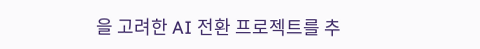을 고려한 AI 전환 프로젝트를 추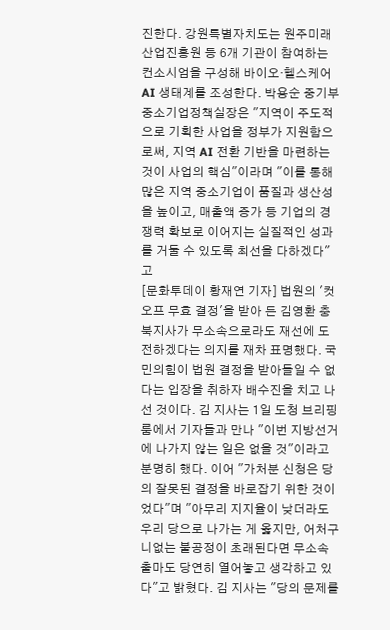진한다. 강원특별자치도는 원주미래산업진흥원 등 6개 기관이 참여하는 컨소시엄을 구성해 바이오·헬스케어 AI 생태계를 조성한다. 박용순 중기부 중소기업정책실장은 "지역이 주도적으로 기획한 사업을 정부가 지원함으로써, 지역 AI 전환 기반을 마련하는 것이 사업의 핵심"이라며 "이를 통해 많은 지역 중소기업이 품질과 생산성을 높이고, 매출액 증가 등 기업의 경쟁력 확보로 이어지는 실질적인 성과를 거둘 수 있도록 최선을 다하겠다"고
[문화투데이 황재연 기자] 법원의 '컷오프 무효 결정'을 받아 든 김영환 충북지사가 무소속으로라도 재선에 도전하겠다는 의지를 재차 표명했다. 국민의힘이 법원 결정을 받아들일 수 없다는 입장을 취하자 배수진을 치고 나선 것이다. 김 지사는 1일 도청 브리핑룸에서 기자들과 만나 "이번 지방선거에 나가지 않는 일은 없을 것"이라고 분명히 했다. 이어 "가처분 신청은 당의 잘못된 결정을 바로잡기 위한 것이었다"며 "아무리 지지율이 낮더라도 우리 당으로 나가는 게 옳지만, 어처구니없는 불공정이 초래된다면 무소속 출마도 당연히 열어놓고 생각하고 있다"고 밝혔다. 김 지사는 "당의 문제를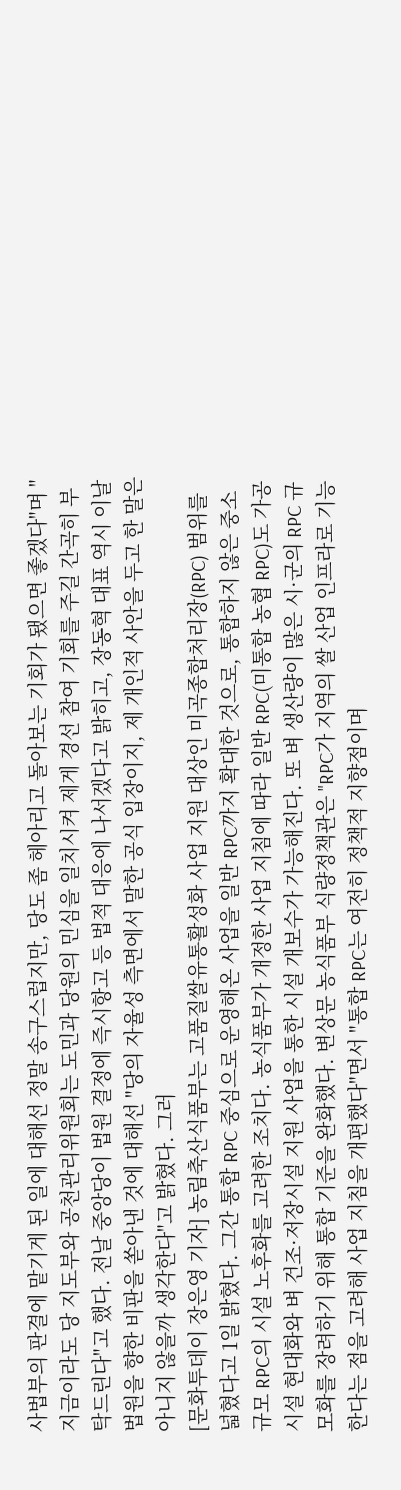사법부의 판결에 맡기게 된 일에 대해선 정말 송구스럽지만, 당도 좀 헤아리고 돌아보는 기회가 됐으면 좋겠다"며 "지금이라도 당 지도부와 공천관리위원회는 도민과 당원의 민심을 일치시켜 제게 경선 참여 기회를 주길 간곡히 부탁드린다"고 했다. 전날 중앙당이 법원 결정에 즉시항고 등 법적 대응에 나서겠다고 밝히고, 장동혁 대표 역시 이날 법원을 향한 비판을 쏟아낸 것에 대해선 "당의 자율성 측면에서 말한 공식 입장이지, 제 개인적 사안을 두고 한 말은 아니지 않을까 생각한다"고 밝혔다. 그러
[문화투데이 장은영 기자] 농림축산식품부는 고품질쌀유통활성화 사업 지원 대상인 미곡종합처리장(RPC) 범위를 넓혔다고 1일 밝혔다. 그간 통합 RPC 중심으로 운영해온 사업을 일반 RPC까지 확대한 것으로, 통합하지 않은 중소 규모 RPC의 시설 노후화를 고려한 조치다. 농식품부가 개정한 사업 지침에 따라 일반 RPC(미통합 농협 RPC)도 가공시설 현대화와 벼 건조·저장시설 지원 사업을 통한 시설 개보수가 가능해진다. 또 벼 생산량이 많은 시·군의 RPC 규모화를 장려하기 위해 통합 기준을 완화했다. 변상문 농식품부 식량정책관은 "RPC가 지역의 쌀 산업 인프라로 기능한다는 점을 고려해 사업 지침을 개편했다"면서 "통합 RPC는 여전히 정책적 지향점이며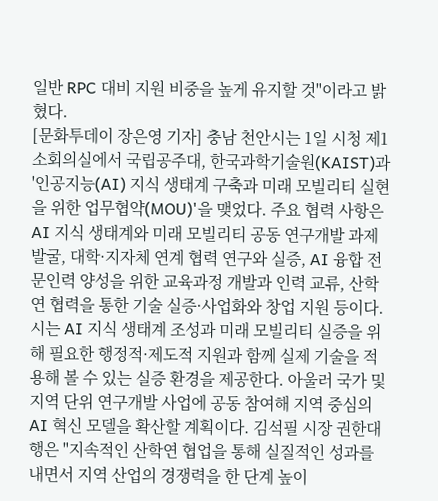일반 RPC 대비 지원 비중을 높게 유지할 것"이라고 밝혔다.
[문화투데이 장은영 기자] 충남 천안시는 1일 시청 제1 소회의실에서 국립공주대, 한국과학기술원(KAIST)과 '인공지능(AI) 지식 생태계 구축과 미래 모빌리티 실현을 위한 업무협약(MOU)'을 맺었다. 주요 협력 사항은 AI 지식 생태계와 미래 모빌리티 공동 연구개발 과제 발굴, 대학·지자체 연계 협력 연구와 실증, AI 융합 전문인력 양성을 위한 교육과정 개발과 인력 교류, 산학연 협력을 통한 기술 실증·사업화와 창업 지원 등이다. 시는 AI 지식 생태계 조성과 미래 모빌리티 실증을 위해 필요한 행정적·제도적 지원과 함께 실제 기술을 적용해 볼 수 있는 실증 환경을 제공한다. 아울러 국가 및 지역 단위 연구개발 사업에 공동 참여해 지역 중심의 AI 혁신 모델을 확산할 계획이다. 김석필 시장 권한대행은 "지속적인 산학연 협업을 통해 실질적인 성과를 내면서 지역 산업의 경쟁력을 한 단계 높이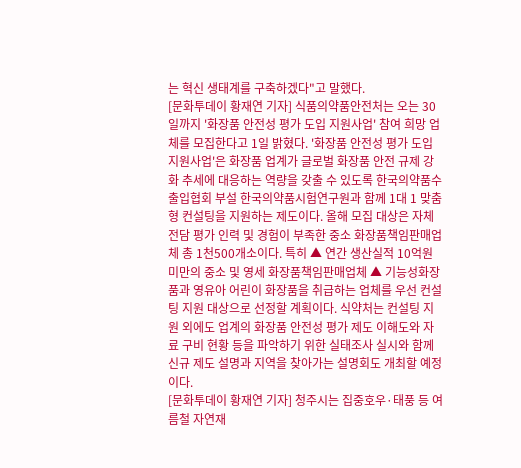는 혁신 생태계를 구축하겠다"고 말했다.
[문화투데이 황재연 기자] 식품의약품안전처는 오는 30일까지 '화장품 안전성 평가 도입 지원사업' 참여 희망 업체를 모집한다고 1일 밝혔다. '화장품 안전성 평가 도입 지원사업'은 화장품 업계가 글로벌 화장품 안전 규제 강화 추세에 대응하는 역량을 갖출 수 있도록 한국의약품수출입협회 부설 한국의약품시험연구원과 함께 1대 1 맞춤형 컨설팅을 지원하는 제도이다. 올해 모집 대상은 자체 전담 평가 인력 및 경험이 부족한 중소 화장품책임판매업체 총 1천500개소이다. 특히 ▲ 연간 생산실적 10억원 미만의 중소 및 영세 화장품책임판매업체 ▲ 기능성화장품과 영유아 어린이 화장품을 취급하는 업체를 우선 컨설팅 지원 대상으로 선정할 계획이다. 식약처는 컨설팅 지원 외에도 업계의 화장품 안전성 평가 제도 이해도와 자료 구비 현황 등을 파악하기 위한 실태조사 실시와 함께 신규 제도 설명과 지역을 찾아가는 설명회도 개최할 예정이다.
[문화투데이 황재연 기자] 청주시는 집중호우·태풍 등 여름철 자연재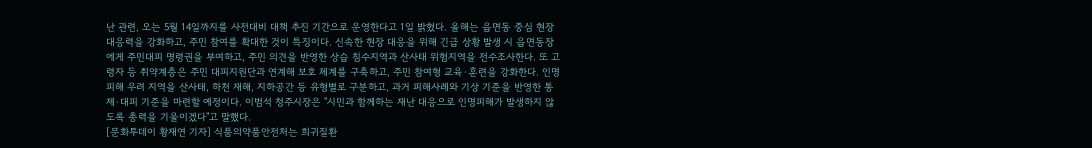난 관련, 오는 5월 14일까지를 사전대비 대책 추진 기간으로 운영한다고 1일 밝혔다. 올해는 읍면동 중심 현장 대응력을 강화하고, 주민 참여를 확대한 것이 특징이다. 신속한 현장 대응을 위해 긴급 상황 발생 시 읍면동장에게 주민대피 명령권을 부여하고, 주민 의견을 반영한 상습 침수지역과 산사태 위험지역을 전수조사한다. 또 고령자 등 취약계층은 주민 대피지원단과 연계해 보호 체계를 구축하고, 주민 참여형 교육·훈련을 강화한다. 인명피해 우려 지역을 산사태, 하천 재해, 지하공간 등 유형별로 구분하고, 과거 피해사례와 기상 기준을 반영한 통제·대피 기준을 마련할 예정이다. 이범석 청주시장은 "시민과 함께하는 재난 대응으로 인명피해가 발생하지 않도록 총력을 기울이겠다"고 말했다.
[문화투데이 황재연 기자] 식품의약품안전처는 희귀질환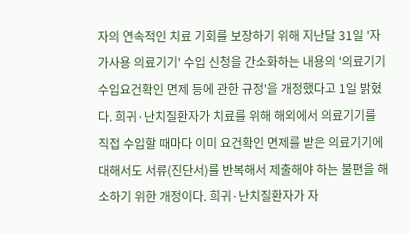자의 연속적인 치료 기회를 보장하기 위해 지난달 31일 '자가사용 의료기기' 수입 신청을 간소화하는 내용의 '의료기기 수입요건확인 면제 등에 관한 규정'을 개정했다고 1일 밝혔다. 희귀·난치질환자가 치료를 위해 해외에서 의료기기를 직접 수입할 때마다 이미 요건확인 면제를 받은 의료기기에 대해서도 서류(진단서)를 반복해서 제출해야 하는 불편을 해소하기 위한 개정이다. 희귀·난치질환자가 자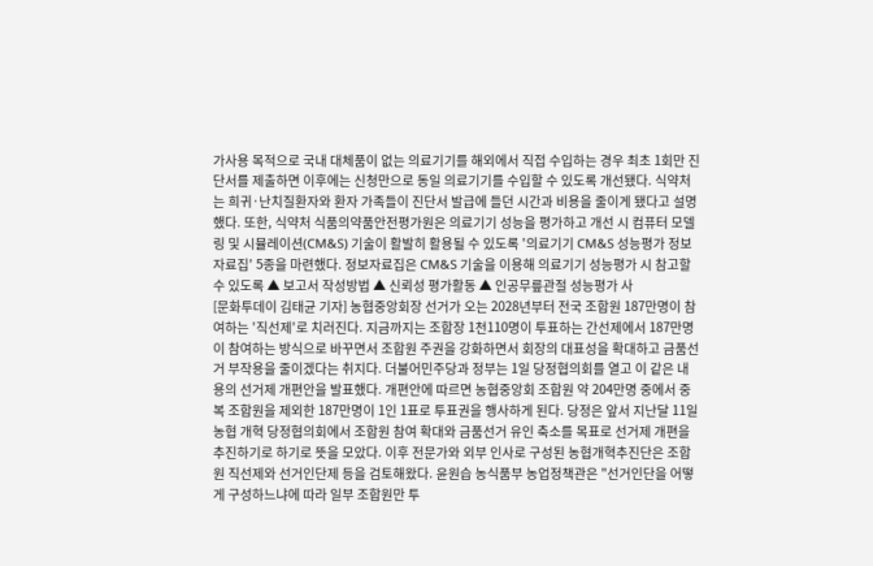가사용 목적으로 국내 대체품이 없는 의료기기를 해외에서 직접 수입하는 경우 최초 1회만 진단서를 제출하면 이후에는 신청만으로 동일 의료기기를 수입할 수 있도록 개선됐다. 식약처는 희귀·난치질환자와 환자 가족들이 진단서 발급에 들던 시간과 비용을 줄이게 됐다고 설명했다. 또한, 식약처 식품의약품안전평가원은 의료기기 성능을 평가하고 개선 시 컴퓨터 모델링 및 시뮬레이션(CM&S) 기술이 활발히 활용될 수 있도록 '의료기기 CM&S 성능평가 정보자료집' 5종을 마련했다. 정보자료집은 CM&S 기술을 이용해 의료기기 성능평가 시 참고할 수 있도록 ▲ 보고서 작성방법 ▲ 신뢰성 평가활동 ▲ 인공무릎관절 성능평가 사
[문화투데이 김태균 기자] 농협중앙회장 선거가 오는 2028년부터 전국 조합원 187만명이 참여하는 '직선제'로 치러진다. 지금까지는 조합장 1천110명이 투표하는 간선제에서 187만명이 참여하는 방식으로 바꾸면서 조합원 주권을 강화하면서 회장의 대표성을 확대하고 금품선거 부작용을 줄이겠다는 취지다. 더불어민주당과 정부는 1일 당정협의회를 열고 이 같은 내용의 선거제 개편안을 발표했다. 개편안에 따르면 농협중앙회 조합원 약 204만명 중에서 중복 조합원을 제외한 187만명이 1인 1표로 투표권을 행사하게 된다. 당정은 앞서 지난달 11일 농협 개혁 당정협의회에서 조합원 참여 확대와 금품선거 유인 축소를 목표로 선거제 개편을 추진하기로 하기로 뜻을 모았다. 이후 전문가와 외부 인사로 구성된 농협개혁추진단은 조합원 직선제와 선거인단제 등을 검토해왔다. 윤원습 농식품부 농업정책관은 "선거인단을 어떻게 구성하느냐에 따라 일부 조합원만 투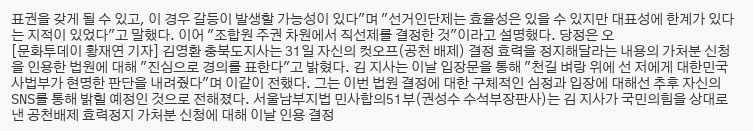표권을 갖게 될 수 있고, 이 경우 갈등이 발생할 가능성이 있다"며 "선거인단제는 효율성은 있을 수 있지만 대표성에 한계가 있다는 지적이 있었다"고 말했다. 이어 "조합원 주권 차원에서 직선제를 결정한 것"이라고 설명했다. 당정은 오
[문화투데이 황재연 기자] 김영환 충북도지사는 31일 자신의 컷오프(공천 배제) 결정 효력을 정지해달라는 내용의 가처분 신청을 인용한 법원에 대해 "진심으로 경의를 표한다"고 밝혔다. 김 지사는 이날 입장문을 통해 "천길 벼랑 위에 선 저에게 대한민국 사법부가 현명한 판단을 내려줬다"며 이같이 전했다. 그는 이번 법원 결정에 대한 구체적인 심정과 입장에 대해선 추후 자신의 SNS를 통해 밝힐 예정인 것으로 전해졌다. 서울남부지법 민사합의51부(권성수 수석부장판사)는 김 지사가 국민의힘을 상대로 낸 공천배제 효력정지 가처분 신청에 대해 이날 인용 결정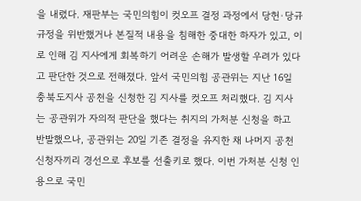을 내렸다. 재판부는 국민의힘이 컷오프 결정 과정에서 당헌·당규 규정을 위반했거나 본질적 내용을 침해한 중대한 하자가 있고, 이로 인해 김 지사에게 회복하기 어려운 손해가 발생할 우려가 있다고 판단한 것으로 전해졌다. 앞서 국민의힘 공관위는 지난 16일 충북도지사 공천을 신청한 김 지사를 컷오프 처리했다. 김 지사는 공관위가 자의적 판단을 했다는 취지의 가처분 신청을 하고 반발했으나, 공관위는 20일 기존 결정을 유지한 채 나머지 공천 신청자끼리 경선으로 후보를 선출키로 했다. 이번 가처분 신청 인용으로 국민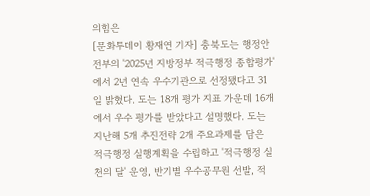의힘은
[문화투데이 황재연 기자] 충북도는 행정안전부의 '2025년 지방정부 적극행정 종합평가'에서 2년 연속 우수기관으로 선정됐다고 31일 밝혔다. 도는 18개 평가 지표 가운데 16개에서 우수 평가를 받았다고 설명했다. 도는 지난해 5개 추진전략 2개 주요과제를 담은 적극행정 실행계획을 수립하고 '적극행정 실천의 달' 운영, 반기별 우수공무원 선발, 적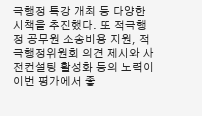극행정 특강 개최 등 다양한 시책을 추진했다. 또 적극행정 공무원 소송비용 지원, 적극행정위원회 의견 제시와 사전컨설팅 활성화 등의 노력이 이번 평가에서 좋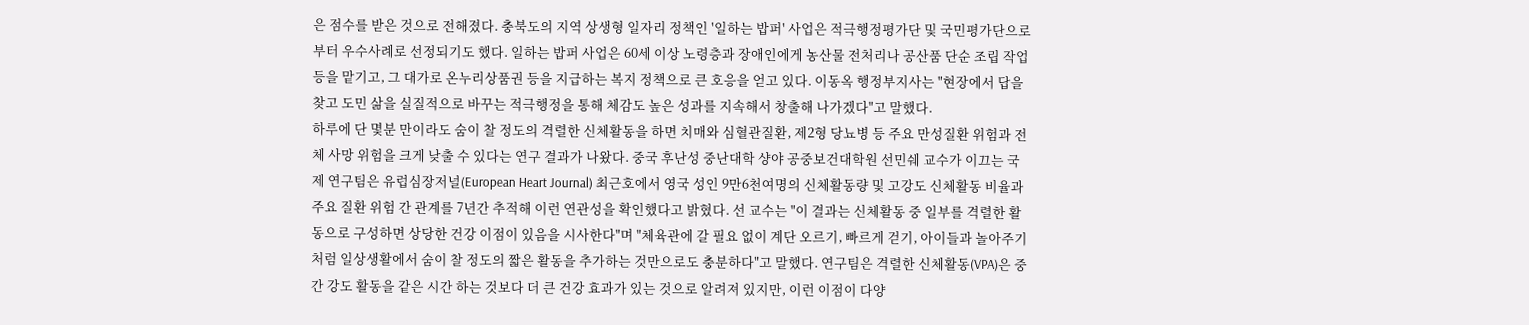은 점수를 받은 것으로 전해졌다. 충북도의 지역 상생형 일자리 정책인 '일하는 밥퍼' 사업은 적극행정평가단 및 국민평가단으로부터 우수사례로 선정되기도 했다. 일하는 밥퍼 사업은 60세 이상 노령층과 장애인에게 농산물 전처리나 공산품 단순 조립 작업 등을 맡기고, 그 대가로 온누리상품권 등을 지급하는 복지 정책으로 큰 호응을 얻고 있다. 이동옥 행정부지사는 "현장에서 답을 찾고 도민 삶을 실질적으로 바꾸는 적극행정을 통해 체감도 높은 성과를 지속해서 창출해 나가겠다"고 말했다.
하루에 단 몇분 만이라도 숨이 찰 정도의 격렬한 신체활동을 하면 치매와 심혈관질환, 제2형 당뇨병 등 주요 만성질환 위험과 전체 사망 위험을 크게 낮출 수 있다는 연구 결과가 나왔다. 중국 후난성 중난대학 샹야 공중보건대학원 선민쉐 교수가 이끄는 국제 연구팀은 유럽심장저널(European Heart Journal) 최근호에서 영국 성인 9만6천여명의 신체활동량 및 고강도 신체활동 비율과 주요 질환 위험 간 관계를 7년간 추적해 이런 연관성을 확인했다고 밝혔다. 선 교수는 "이 결과는 신체활동 중 일부를 격렬한 활동으로 구성하면 상당한 건강 이점이 있음을 시사한다"며 "체육관에 갈 필요 없이 계단 오르기, 빠르게 걷기, 아이들과 놀아주기처럼 일상생활에서 숨이 찰 정도의 짧은 활동을 추가하는 것만으로도 충분하다"고 말했다. 연구팀은 격렬한 신체활동(VPA)은 중간 강도 활동을 같은 시간 하는 것보다 더 큰 건강 효과가 있는 것으로 알려져 있지만, 이런 이점이 다양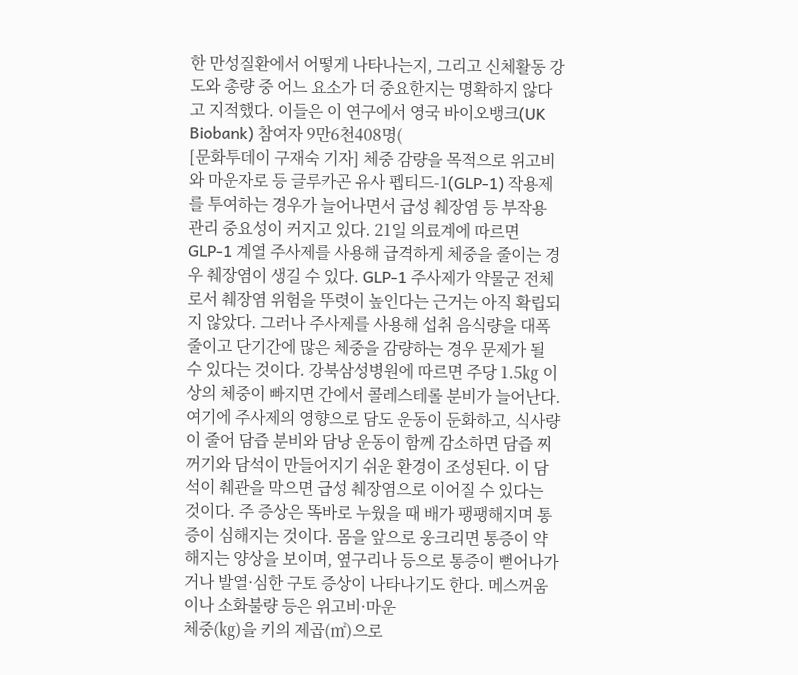한 만성질환에서 어떻게 나타나는지, 그리고 신체활동 강도와 총량 중 어느 요소가 더 중요한지는 명확하지 않다고 지적했다. 이들은 이 연구에서 영국 바이오뱅크(UK Biobank) 참여자 9만6천408명(
[문화투데이 구재숙 기자] 체중 감량을 목적으로 위고비와 마운자로 등 글루카곤 유사 펩티드-1(GLP-1) 작용제를 투여하는 경우가 늘어나면서 급성 췌장염 등 부작용 관리 중요성이 커지고 있다. 21일 의료계에 따르면 GLP-1 계열 주사제를 사용해 급격하게 체중을 줄이는 경우 췌장염이 생길 수 있다. GLP-1 주사제가 약물군 전체로서 췌장염 위험을 뚜렷이 높인다는 근거는 아직 확립되지 않았다. 그러나 주사제를 사용해 섭취 음식량을 대폭 줄이고 단기간에 많은 체중을 감량하는 경우 문제가 될 수 있다는 것이다. 강북삼성병원에 따르면 주당 1.5㎏ 이상의 체중이 빠지면 간에서 콜레스테롤 분비가 늘어난다. 여기에 주사제의 영향으로 담도 운동이 둔화하고, 식사량이 줄어 담즙 분비와 담낭 운동이 함께 감소하면 담즙 찌꺼기와 담석이 만들어지기 쉬운 환경이 조성된다. 이 담석이 췌관을 막으면 급성 췌장염으로 이어질 수 있다는 것이다. 주 증상은 똑바로 누웠을 때 배가 팽팽해지며 통증이 심해지는 것이다. 몸을 앞으로 웅크리면 통증이 약해지는 양상을 보이며, 옆구리나 등으로 통증이 뻗어나가거나 발열·심한 구토 증상이 나타나기도 한다. 메스꺼움이나 소화불량 등은 위고비·마운
체중(㎏)을 키의 제곱(㎡)으로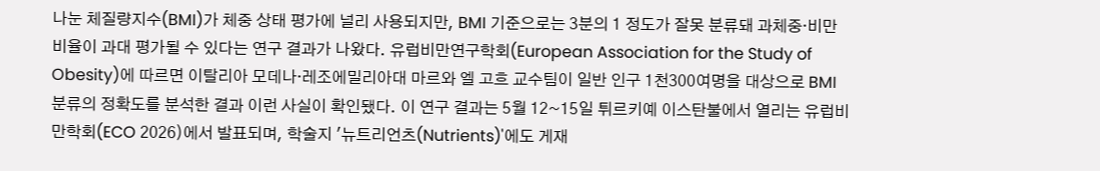나눈 체질량지수(BMI)가 체중 상태 평가에 널리 사용되지만, BMI 기준으로는 3분의 1 정도가 잘못 분류돼 과체중·비만 비율이 과대 평가될 수 있다는 연구 결과가 나왔다. 유럽비만연구학회(European Association for the Study of Obesity)에 따르면 이탈리아 모데나·레조에밀리아대 마르와 엘 고흐 교수팀이 일반 인구 1천300여명을 대상으로 BMI 분류의 정확도를 분석한 결과 이런 사실이 확인됐다. 이 연구 결과는 5월 12~15일 튀르키예 이스탄불에서 열리는 유럽비만학회(ECO 2026)에서 발표되며, 학술지 '뉴트리언츠(Nutrients)'에도 게재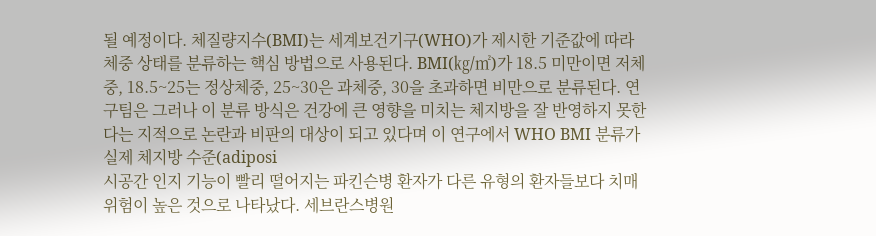될 예정이다. 체질량지수(BMI)는 세계보건기구(WHO)가 제시한 기준값에 따라 체중 상태를 분류하는 핵심 방법으로 사용된다. BMI(㎏/㎡)가 18.5 미만이면 저체중, 18.5~25는 정상체중, 25~30은 과체중, 30을 초과하면 비만으로 분류된다. 연구팀은 그러나 이 분류 방식은 건강에 큰 영향을 미치는 체지방을 잘 반영하지 못한다는 지적으로 논란과 비판의 대상이 되고 있다며 이 연구에서 WHO BMI 분류가 실제 체지방 수준(adiposi
시공간 인지 기능이 빨리 떨어지는 파킨슨병 환자가 다른 유형의 환자들보다 치매 위험이 높은 것으로 나타났다. 세브란스병원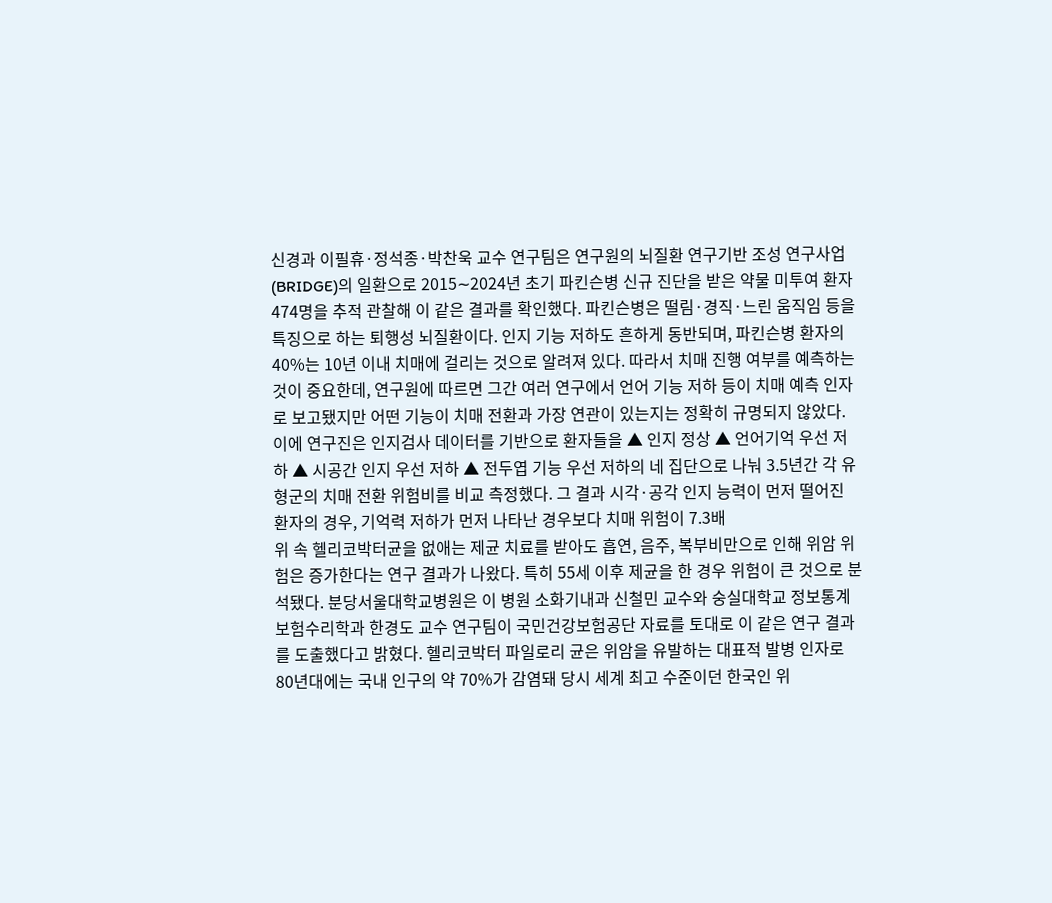신경과 이필휴·정석종·박찬욱 교수 연구팀은 연구원의 뇌질환 연구기반 조성 연구사업(BRIDGE)의 일환으로 2015∼2024년 초기 파킨슨병 신규 진단을 받은 약물 미투여 환자 474명을 추적 관찰해 이 같은 결과를 확인했다. 파킨슨병은 떨림·경직·느린 움직임 등을 특징으로 하는 퇴행성 뇌질환이다. 인지 기능 저하도 흔하게 동반되며, 파킨슨병 환자의 40%는 10년 이내 치매에 걸리는 것으로 알려져 있다. 따라서 치매 진행 여부를 예측하는 것이 중요한데, 연구원에 따르면 그간 여러 연구에서 언어 기능 저하 등이 치매 예측 인자로 보고됐지만 어떤 기능이 치매 전환과 가장 연관이 있는지는 정확히 규명되지 않았다. 이에 연구진은 인지검사 데이터를 기반으로 환자들을 ▲ 인지 정상 ▲ 언어기억 우선 저하 ▲ 시공간 인지 우선 저하 ▲ 전두엽 기능 우선 저하의 네 집단으로 나눠 3.5년간 각 유형군의 치매 전환 위험비를 비교 측정했다. 그 결과 시각·공각 인지 능력이 먼저 떨어진 환자의 경우, 기억력 저하가 먼저 나타난 경우보다 치매 위험이 7.3배
위 속 헬리코박터균을 없애는 제균 치료를 받아도 흡연, 음주, 복부비만으로 인해 위암 위험은 증가한다는 연구 결과가 나왔다. 특히 55세 이후 제균을 한 경우 위험이 큰 것으로 분석됐다. 분당서울대학교병원은 이 병원 소화기내과 신철민 교수와 숭실대학교 정보통계보험수리학과 한경도 교수 연구팀이 국민건강보험공단 자료를 토대로 이 같은 연구 결과를 도출했다고 밝혔다. 헬리코박터 파일로리 균은 위암을 유발하는 대표적 발병 인자로 80년대에는 국내 인구의 약 70%가 감염돼 당시 세계 최고 수준이던 한국인 위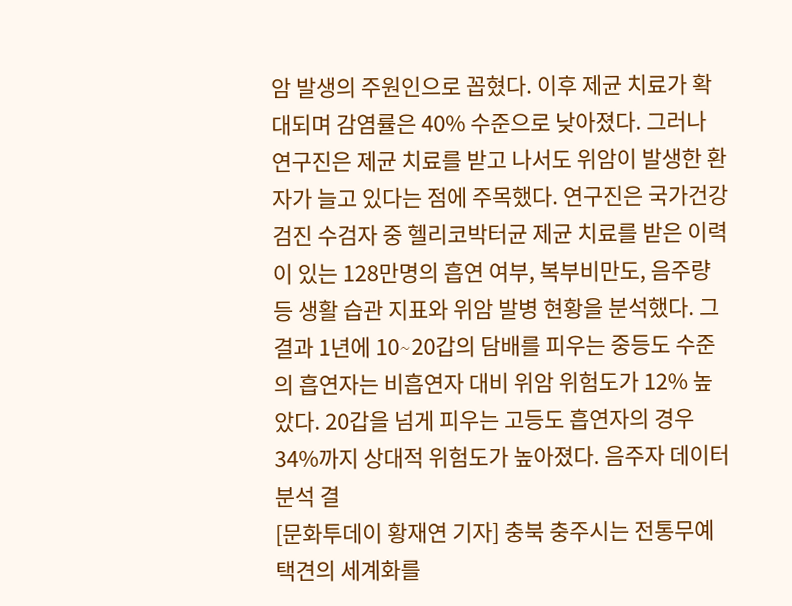암 발생의 주원인으로 꼽혔다. 이후 제균 치료가 확대되며 감염률은 40% 수준으로 낮아졌다. 그러나 연구진은 제균 치료를 받고 나서도 위암이 발생한 환자가 늘고 있다는 점에 주목했다. 연구진은 국가건강검진 수검자 중 헬리코박터균 제균 치료를 받은 이력이 있는 128만명의 흡연 여부, 복부비만도, 음주량 등 생활 습관 지표와 위암 발병 현황을 분석했다. 그 결과 1년에 10∼20갑의 담배를 피우는 중등도 수준의 흡연자는 비흡연자 대비 위암 위험도가 12% 높았다. 20갑을 넘게 피우는 고등도 흡연자의 경우 34%까지 상대적 위험도가 높아졌다. 음주자 데이터 분석 결
[문화투데이 황재연 기자] 충북 충주시는 전통무예 택견의 세계화를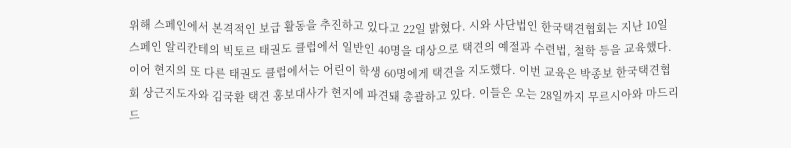위해 스페인에서 본격적인 보급 활동을 추진하고 있다고 22일 밝혔다. 시와 사단법인 한국택견협회는 지난 10일 스페인 알리칸테의 빅토르 태권도 클럽에서 일반인 40명을 대상으로 택견의 예절과 수련법, 철학 등을 교육했다. 이어 현지의 또 다른 태권도 클럽에서는 어린이 학생 60명에게 택견을 지도했다. 이번 교육은 박종보 한국택견협회 상근지도자와 김국환 택견 홍보대사가 현지에 파견돼 총괄하고 있다. 이들은 오는 28일까지 무르시아와 마드리드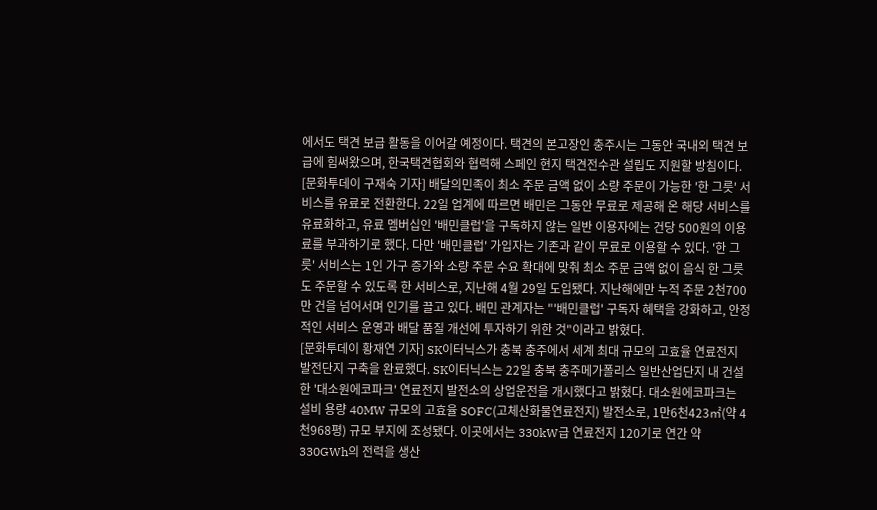에서도 택견 보급 활동을 이어갈 예정이다. 택견의 본고장인 충주시는 그동안 국내외 택견 보급에 힘써왔으며, 한국택견협회와 협력해 스페인 현지 택견전수관 설립도 지원할 방침이다.
[문화투데이 구재숙 기자] 배달의민족이 최소 주문 금액 없이 소량 주문이 가능한 '한 그릇' 서비스를 유료로 전환한다. 22일 업계에 따르면 배민은 그동안 무료로 제공해 온 해당 서비스를 유료화하고, 유료 멤버십인 '배민클럽'을 구독하지 않는 일반 이용자에는 건당 500원의 이용료를 부과하기로 했다. 다만 '배민클럽' 가입자는 기존과 같이 무료로 이용할 수 있다. '한 그릇' 서비스는 1인 가구 증가와 소량 주문 수요 확대에 맞춰 최소 주문 금액 없이 음식 한 그릇도 주문할 수 있도록 한 서비스로, 지난해 4월 29일 도입됐다. 지난해에만 누적 주문 2천700만 건을 넘어서며 인기를 끌고 있다. 배민 관계자는 "'배민클럽' 구독자 혜택을 강화하고, 안정적인 서비스 운영과 배달 품질 개선에 투자하기 위한 것"이라고 밝혔다.
[문화투데이 황재연 기자] SK이터닉스가 충북 충주에서 세계 최대 규모의 고효율 연료전지 발전단지 구축을 완료했다. SK이터닉스는 22일 충북 충주메가폴리스 일반산업단지 내 건설한 '대소원에코파크' 연료전지 발전소의 상업운전을 개시했다고 밝혔다. 대소원에코파크는 설비 용량 40MW 규모의 고효율 SOFC(고체산화물연료전지) 발전소로, 1만6천423㎡(약 4천968평) 규모 부지에 조성됐다. 이곳에서는 330kW급 연료전지 120기로 연간 약 330GWh의 전력을 생산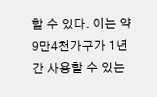할 수 있다. 이는 약 9만4천가구가 1년간 사용할 수 있는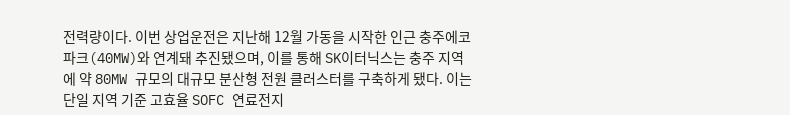전력량이다. 이번 상업운전은 지난해 12월 가동을 시작한 인근 충주에코파크(40MW)와 연계돼 추진됐으며, 이를 통해 SK이터닉스는 충주 지역에 약 80MW 규모의 대규모 분산형 전원 클러스터를 구축하게 됐다. 이는 단일 지역 기준 고효율 SOFC 연료전지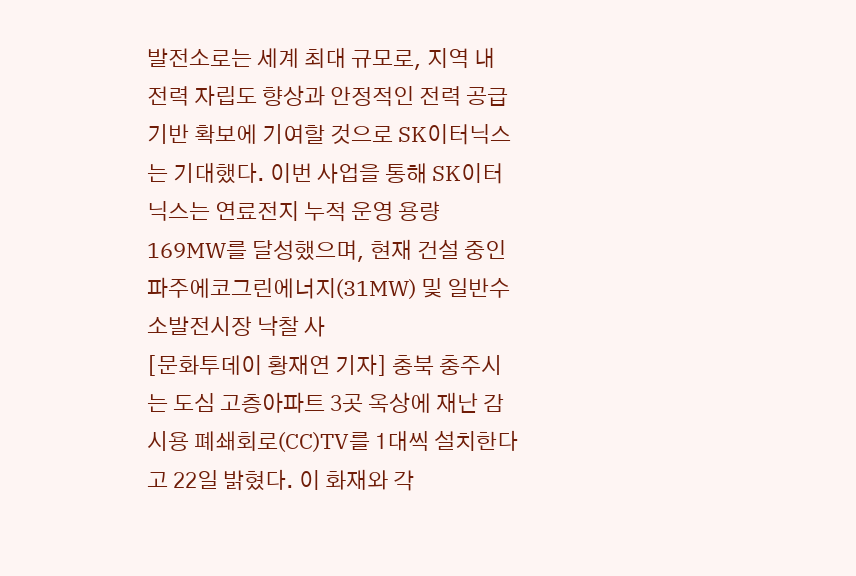발전소로는 세계 최대 규모로, 지역 내 전력 자립도 향상과 안정적인 전력 공급 기반 확보에 기여할 것으로 SK이터닉스는 기대했다. 이번 사업을 통해 SK이터닉스는 연료전지 누적 운영 용량 169MW를 달성했으며, 현재 건설 중인 파주에코그린에너지(31MW) 및 일반수소발전시장 낙찰 사
[문화투데이 황재연 기자] 충북 충주시는 도심 고층아파트 3곳 옥상에 재난 감시용 폐쇄회로(CC)TV를 1대씩 설치한다고 22일 밝혔다. 이 화재와 각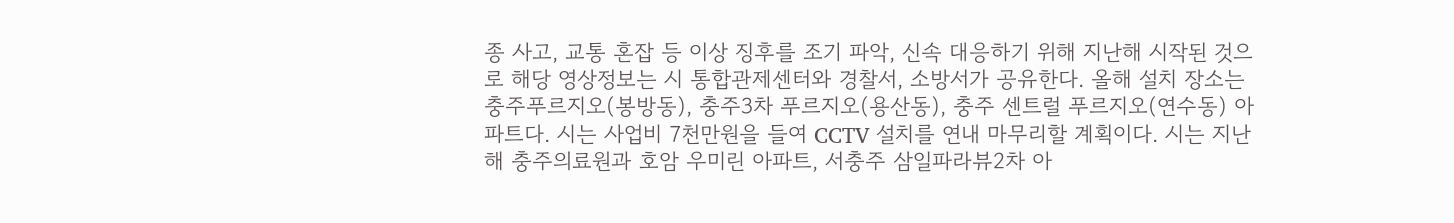종 사고, 교통 혼잡 등 이상 징후를 조기 파악, 신속 대응하기 위해 지난해 시작된 것으로 해당 영상정보는 시 통합관제센터와 경찰서, 소방서가 공유한다. 올해 설치 장소는 충주푸르지오(봉방동), 충주3차 푸르지오(용산동), 충주 센트럴 푸르지오(연수동) 아파트다. 시는 사업비 7천만원을 들여 CCTV 설치를 연내 마무리할 계획이다. 시는 지난해 충주의료원과 호암 우미린 아파트, 서충주 삼일파라뷰2차 아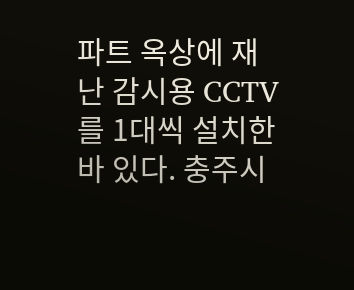파트 옥상에 재난 감시용 CCTV를 1대씩 설치한 바 있다. 충주시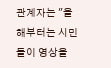관계자는 "올해부터는 시민들이 영상을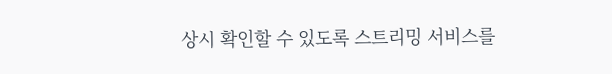상시 확인할 수 있도록 스트리밍 서비스를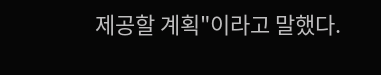제공할 계획"이라고 말했다.